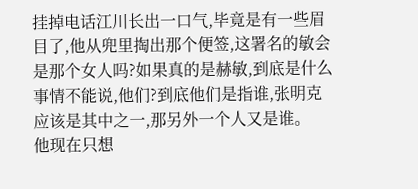挂掉电话江川长出一口气,毕竟是有一些眉目了,他从兜里掏出那个便签,这署名的敏会是那个女人吗?如果真的是赫敏,到底是什么事情不能说,他们?到底他们是指谁,张明克应该是其中之一,那另外一个人又是谁。
他现在只想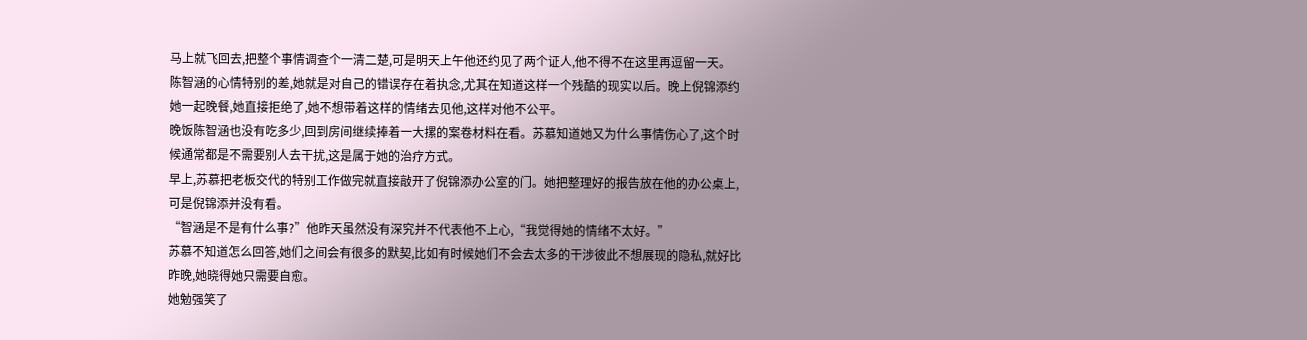马上就飞回去,把整个事情调查个一清二楚,可是明天上午他还约见了两个证人,他不得不在这里再逗留一天。
陈智涵的心情特别的差,她就是对自己的错误存在着执念,尤其在知道这样一个残酷的现实以后。晚上倪锦添约她一起晚餐,她直接拒绝了,她不想带着这样的情绪去见他,这样对他不公平。
晚饭陈智涵也没有吃多少,回到房间继续捧着一大摞的案卷材料在看。苏慕知道她又为什么事情伤心了,这个时候通常都是不需要别人去干扰,这是属于她的治疗方式。
早上,苏慕把老板交代的特别工作做完就直接敲开了倪锦添办公室的门。她把整理好的报告放在他的办公桌上,可是倪锦添并没有看。
“智涵是不是有什么事?”他昨天虽然没有深究并不代表他不上心,“我觉得她的情绪不太好。”
苏慕不知道怎么回答,她们之间会有很多的默契,比如有时候她们不会去太多的干涉彼此不想展现的隐私,就好比昨晚,她晓得她只需要自愈。
她勉强笑了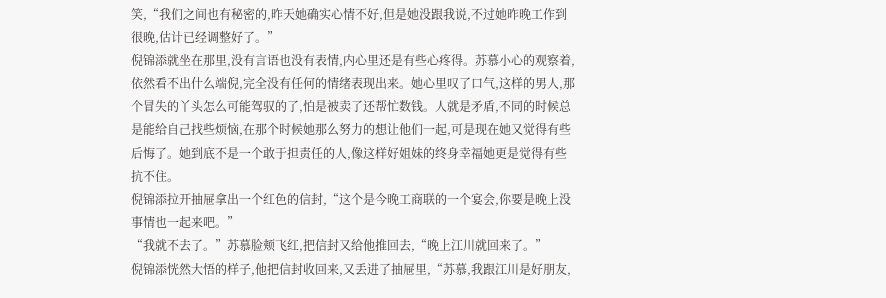笑,“我们之间也有秘密的,昨天她确实心情不好,但是她没跟我说,不过她昨晚工作到很晚,估计已经调整好了。”
倪锦添就坐在那里,没有言语也没有表情,内心里还是有些心疼得。苏慕小心的观察着,依然看不出什么端倪,完全没有任何的情绪表现出来。她心里叹了口气,这样的男人,那个冒失的丫头怎么可能驾驭的了,怕是被卖了还帮忙数钱。人就是矛盾,不同的时候总是能给自己找些烦恼,在那个时候她那么努力的想让他们一起,可是现在她又觉得有些后悔了。她到底不是一个敢于担责任的人,像这样好姐妹的终身幸福她更是觉得有些抗不住。
倪锦添拉开抽屉拿出一个红色的信封,“这个是今晚工商联的一个宴会,你要是晚上没事情也一起来吧。”
“我就不去了。”苏慕脸颊飞红,把信封又给他推回去,“晚上江川就回来了。”
倪锦添恍然大悟的样子,他把信封收回来,又丢进了抽屉里,“苏慕,我跟江川是好朋友,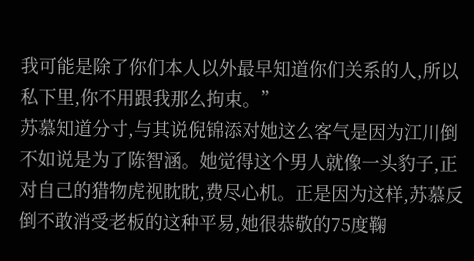我可能是除了你们本人以外最早知道你们关系的人,所以私下里,你不用跟我那么拘束。”
苏慕知道分寸,与其说倪锦添对她这么客气是因为江川倒不如说是为了陈智涵。她觉得这个男人就像一头豹子,正对自己的猎物虎视眈眈,费尽心机。正是因为这样,苏慕反倒不敢消受老板的这种平易,她很恭敬的75度鞠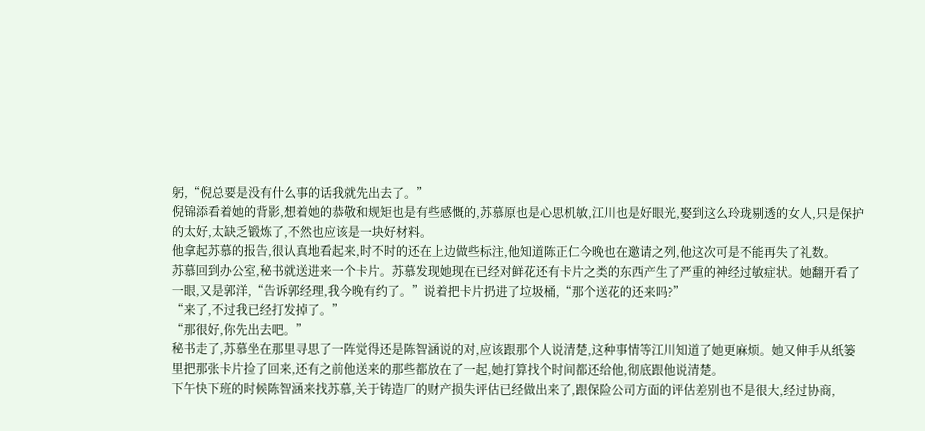躬,“倪总要是没有什么事的话我就先出去了。”
倪锦添看着她的背影,想着她的恭敬和规矩也是有些感慨的,苏慕原也是心思机敏,江川也是好眼光,娶到这么玲珑剔透的女人,只是保护的太好,太缺乏锻炼了,不然也应该是一块好材料。
他拿起苏慕的报告,很认真地看起来,时不时的还在上边做些标注,他知道陈正仁今晚也在邀请之列,他这次可是不能再失了礼数。
苏慕回到办公室,秘书就送进来一个卡片。苏慕发现她现在已经对鲜花还有卡片之类的东西产生了严重的神经过敏症状。她翻开看了一眼,又是郭洋,“告诉郭经理,我今晚有约了。”说着把卡片扔进了垃圾桶,“那个送花的还来吗?”
“来了,不过我已经打发掉了。”
“那很好,你先出去吧。”
秘书走了,苏慕坐在那里寻思了一阵觉得还是陈智涵说的对,应该跟那个人说清楚,这种事情等江川知道了她更麻烦。她又伸手从纸篓里把那张卡片捡了回来,还有之前他送来的那些都放在了一起,她打算找个时间都还给他,彻底跟他说清楚。
下午快下班的时候陈智涵来找苏慕,关于铸造厂的财产损失评估已经做出来了,跟保险公司方面的评估差别也不是很大,经过协商,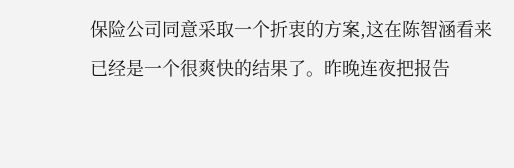保险公司同意采取一个折衷的方案,这在陈智涵看来已经是一个很爽快的结果了。昨晚连夜把报告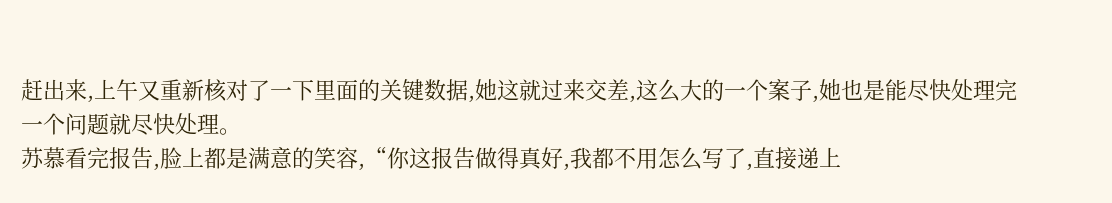赶出来,上午又重新核对了一下里面的关键数据,她这就过来交差,这么大的一个案子,她也是能尽快处理完一个问题就尽快处理。
苏慕看完报告,脸上都是满意的笑容,“你这报告做得真好,我都不用怎么写了,直接递上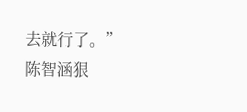去就行了。”
陈智涵狠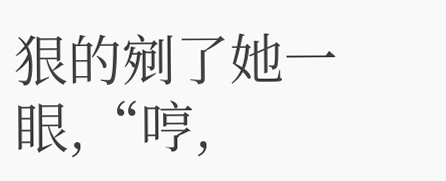狠的剜了她一眼,“哼,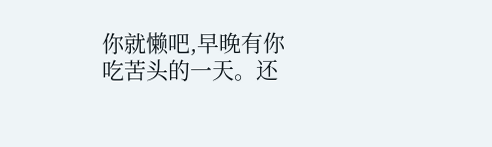你就懒吧,早晚有你吃苦头的一天。还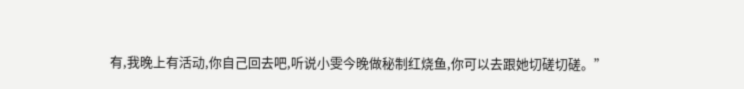有,我晚上有活动,你自己回去吧,听说小雯今晚做秘制红烧鱼,你可以去跟她切磋切磋。”